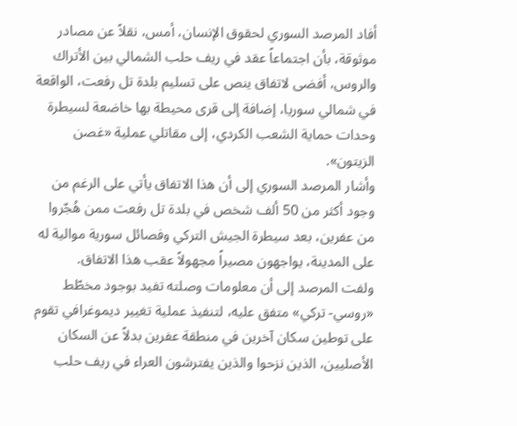أفاد المرصد السوري لحقوق الإنسان، أمس، نقلاً عن مصادر موثوقة، بأن اجتماعاً عقد في ريف حلب الشمالي بين الأتراك والروس، أفضى لاتفاق ينص على تسليم بلدة تل رفعت، الواقعة في شمالي سوريا، إضافة إلى قرى محيطة بها خاضعة لسيطرة وحدات حماية الشعب الكردي، إلى مقاتلي عملية «غصن الزيتون».
وأشار المرصد السوري إلى أن هذا الاتفاق يأتي على الرغم من وجود أكثر من 50 ألف شخص في بلدة تل رفعت ممن هُجّروا من عفرين، بعد سيطرة الجيش التركي وفصائل سورية موالية له على المدينة، يواجهون مصيراً مجهولاً عقب هذا الاتفاق.
ولفت المرصد إلى أن معلومات وصلته تفيد بوجود مخطّط «روسي- تركي» متفق عليه، لتنفيذ عملية تغيير ديموغرافي تقوم على توطين سكان آخرين في منطقة عفرين بدلاً عن السكان الأصليين، الذين نزحوا والذين يفترشون العراء في ريف حلب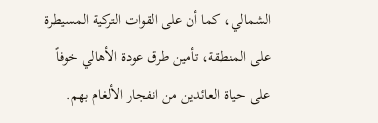الشمالي، كما أن على القوات التركية المسيطرة على المنطقة، تأمين طرق عودة الأهالي خوفاً على حياة العائدين من انفجار الألغام بهم.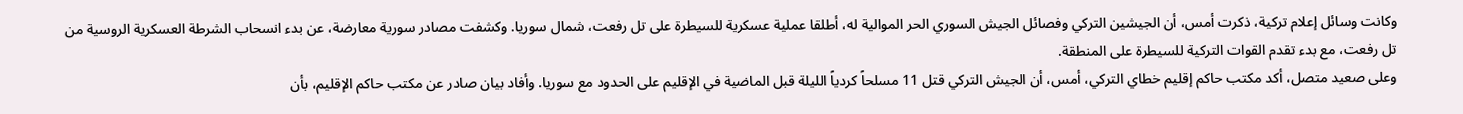وكانت وسائل إعلام تركية، ذكرت أمس، أن الجيشين التركي وفصائل الجيش السوري الحر الموالية له، أطلقا عملية عسكرية للسيطرة على تل رفعت، شمال سوريا. وكشفت مصادر سورية معارضة، عن بدء انسحاب الشرطة العسكرية الروسية من تل رفعت، مع بدء تقدم القوات التركية للسيطرة على المنطقة.
وعلى صعيد متصل، أكد مكتب حاكم إقليم خطاي التركي، أمس، أن الجيش التركي قتل 11 مسلحاً كردياً الليلة قبل الماضية في الإقليم على الحدود مع سوريا. وأفاد بيان صادر عن مكتب حاكم الإقليم، بأن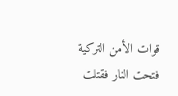قوات الأمن التركية فتحت النار فقتلت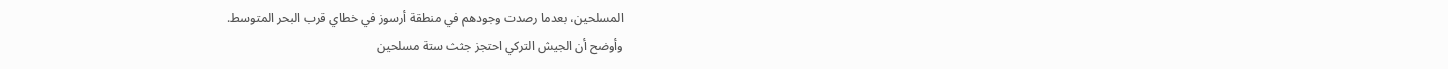المسلحين، بعدما رصدت وجودهم في منطقة أرسوز في خطاي قرب البحر المتوسط.
وأوضح أن الجيش التركي احتجز جثث ستة مسلحين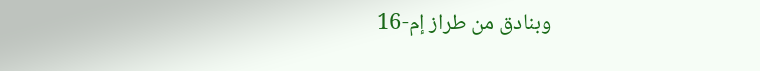وبنادق من طراز إم-16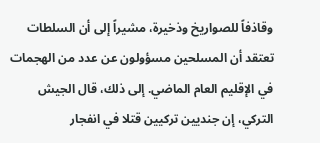وقاذفاً للصواريخ وذخيرة، مشيراً إلى أن السلطات تعتقد أن المسلحين مسؤولون عن عدد من الهجمات في الإقليم العام الماضي. إلى ذلك، قال الجيش التركي، إن جنديين تركيين قتلا في انفجار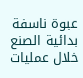عبوة ناسفة بدائية الصنع خلال عمليات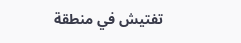تفتيش في منطقة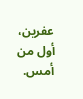عفرين، أول من أمس.